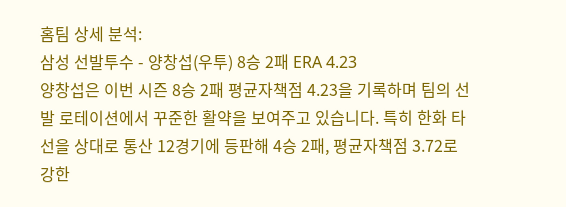홈팀 상세 분석:
삼성 선발투수 - 양창섭(우투) 8승 2패 ERA 4.23
양창섭은 이번 시즌 8승 2패 평균자책점 4.23을 기록하며 팀의 선발 로테이션에서 꾸준한 활약을 보여주고 있습니다. 특히 한화 타선을 상대로 통산 12경기에 등판해 4승 2패, 평균자책점 3.72로 강한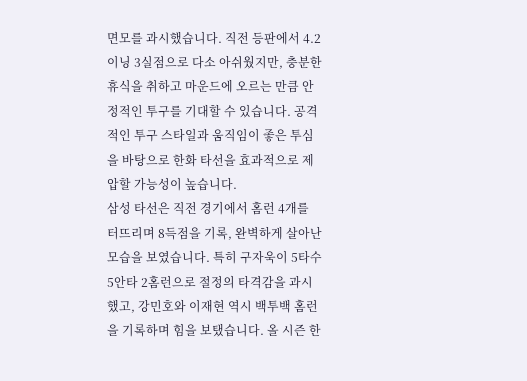면모를 과시했습니다. 직전 등판에서 4.2이닝 3실점으로 다소 아쉬웠지만, 충분한 휴식을 취하고 마운드에 오르는 만큼 안정적인 투구를 기대할 수 있습니다. 공격적인 투구 스타일과 움직임이 좋은 투심을 바탕으로 한화 타선을 효과적으로 제압할 가능성이 높습니다.
삼성 타선은 직전 경기에서 홈런 4개를 터뜨리며 8득점을 기록, 완벽하게 살아난 모습을 보였습니다. 특히 구자욱이 5타수 5안타 2홈런으로 절정의 타격감을 과시했고, 강민호와 이재현 역시 백투백 홈런을 기록하며 힘을 보탰습니다. 올 시즌 한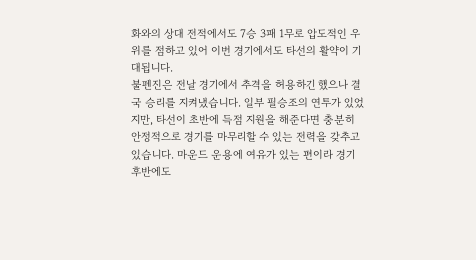화와의 상대 전적에서도 7승 3패 1무로 압도적인 우위를 점하고 있어 이번 경기에서도 타선의 활약이 기대됩니다.
불펜진은 전날 경기에서 추격을 허용하긴 했으나 결국 승리를 지켜냈습니다. 일부 필승조의 연투가 있었지만, 타선이 초반에 득점 지원을 해준다면 충분히 안정적으로 경기를 마무리할 수 있는 전력을 갖추고 있습니다. 마운드 운용에 여유가 있는 편이라 경기 후반에도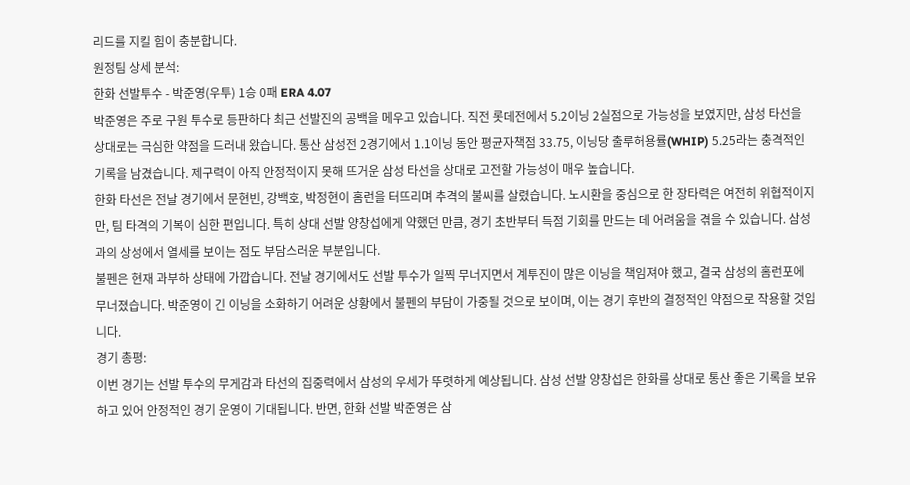리드를 지킬 힘이 충분합니다.
원정팀 상세 분석:
한화 선발투수 - 박준영(우투) 1승 0패 ERA 4.07
박준영은 주로 구원 투수로 등판하다 최근 선발진의 공백을 메우고 있습니다. 직전 롯데전에서 5.2이닝 2실점으로 가능성을 보였지만, 삼성 타선을 상대로는 극심한 약점을 드러내 왔습니다. 통산 삼성전 2경기에서 1.1이닝 동안 평균자책점 33.75, 이닝당 출루허용률(WHIP) 5.25라는 충격적인 기록을 남겼습니다. 제구력이 아직 안정적이지 못해 뜨거운 삼성 타선을 상대로 고전할 가능성이 매우 높습니다.
한화 타선은 전날 경기에서 문현빈, 강백호, 박정현이 홈런을 터뜨리며 추격의 불씨를 살렸습니다. 노시환을 중심으로 한 장타력은 여전히 위협적이지만, 팀 타격의 기복이 심한 편입니다. 특히 상대 선발 양창섭에게 약했던 만큼, 경기 초반부터 득점 기회를 만드는 데 어려움을 겪을 수 있습니다. 삼성과의 상성에서 열세를 보이는 점도 부담스러운 부분입니다.
불펜은 현재 과부하 상태에 가깝습니다. 전날 경기에서도 선발 투수가 일찍 무너지면서 계투진이 많은 이닝을 책임져야 했고, 결국 삼성의 홈런포에 무너졌습니다. 박준영이 긴 이닝을 소화하기 어려운 상황에서 불펜의 부담이 가중될 것으로 보이며, 이는 경기 후반의 결정적인 약점으로 작용할 것입니다.
경기 총평:
이번 경기는 선발 투수의 무게감과 타선의 집중력에서 삼성의 우세가 뚜렷하게 예상됩니다. 삼성 선발 양창섭은 한화를 상대로 통산 좋은 기록을 보유하고 있어 안정적인 경기 운영이 기대됩니다. 반면, 한화 선발 박준영은 삼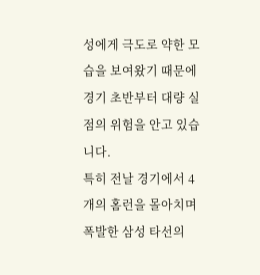성에게 극도로 약한 모습을 보여왔기 때문에 경기 초반부터 대량 실점의 위험을 안고 있습니다.
특히 전날 경기에서 4개의 홈런을 몰아치며 폭발한 삼성 타선의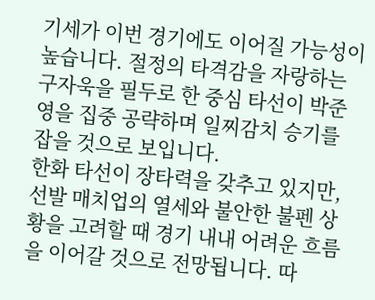기세가 이번 경기에도 이어질 가능성이 높습니다. 절정의 타격감을 자랑하는 구자욱을 필두로 한 중심 타선이 박준영을 집중 공략하며 일찌감치 승기를 잡을 것으로 보입니다.
한화 타선이 장타력을 갖추고 있지만, 선발 매치업의 열세와 불안한 불펜 상황을 고려할 때 경기 내내 어려운 흐름을 이어갈 것으로 전망됩니다. 따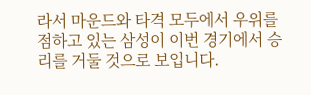라서 마운드와 타격 모두에서 우위를 점하고 있는 삼성이 이번 경기에서 승리를 거둘 것으로 보입니다.